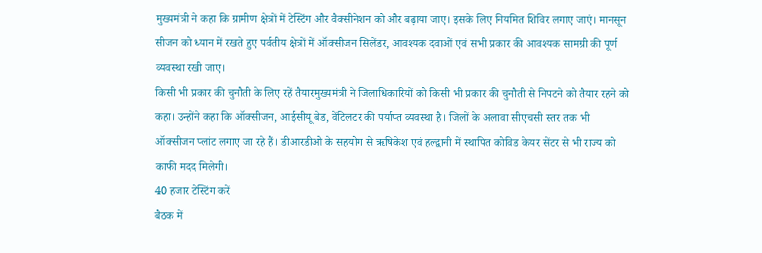मुख्यमंत्री ने कहा कि ग्रामीण क्षेत्रों में टेस्टिंग और वैक्सीनेशन को और बढ़ाया जाए। इसके लिए नियमित शिविर लगाए जाएं। मानसून सीजन को ध्यान में रखते हुए पर्वतीय क्षेत्रों में ऑक्सीजन सिलेंडर, आवश्यक दवाओं एवं सभी प्रकार की आवश्यक सामग्री की पूर्ण व्यवस्था रखी जाए।
किसी भी प्रकार की चुनौती के लिए रहें तैयारमुख्यमंत्री ने जिलाधिकारियों को किसी भी प्रकार की चुनौती से निपटने को तैयार रहने को कहा। उन्होंने कहा कि ऑक्सीजन, आईसीयू बेड, वेंटिलटर की पर्याप्त व्यवस्था है। जिलों के अलावा सीएचसी स्तर तक भी ऑक्सीजन प्लांट लगाए जा रहे हैं। डीआरडीओ के सहयोग से ऋषिकेश एवं हल्द्वानी में स्थापित कोविड केयर सेंटर से भी राज्य को काफी मदद मिलेगी।
40 हजार टेस्टिंग करें
बैठक में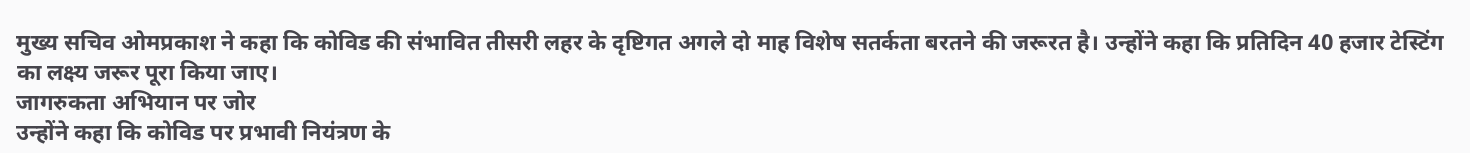मुख्य सचिव ओमप्रकाश ने कहा कि कोविड की संभावित तीसरी लहर के दृष्टिगत अगले दो माह विशेष सतर्कता बरतने की जरूरत है। उन्होंने कहा कि प्रतिदिन 40 हजार टेस्टिंग का लक्ष्य जरूर पूरा किया जाए।
जागरुकता अभियान पर जोर
उन्होंने कहा कि कोविड पर प्रभावी नियंत्रण के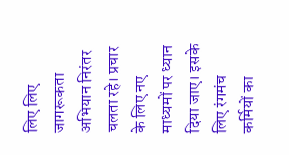लिए लिए जागरूकता अभियान निरंतर चलता रहे। प्रचार के लिए नए माध्यमों पर ध्यान दिया जाए। इसके लिए रंगमंच कर्मियों का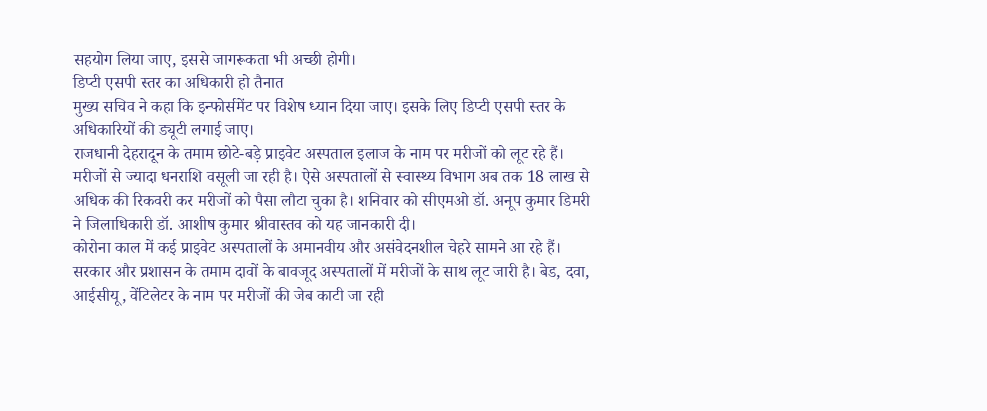सहयोग लिया जाए, इससे जागरूकता भी अच्छी होगी।
डिप्टी एसपी स्तर का अधिकारी हो तैनात
मुख्य सचिव ने कहा कि इन्फोर्समेंट पर विशेष ध्यान दिया जाए। इसके लिए डिप्टी एसपी स्तर के अधिकारियों की ड्यूटी लगाई जाए।
राजधानी देहरादून के तमाम छोटे-बड़े प्राइवेट अस्पताल इलाज के नाम पर मरीजों को लूट रहे हैं। मरीजों से ज्यादा धनराशि वसूली जा रही है। ऐसे अस्पतालों से स्वास्थ्य विभाग अब तक 18 लाख से अधिक की रिकवरी कर मरीजों को पैसा लौटा चुका है। शनिवार को सीएमओ डॉ. अनूप कुमार डिमरी ने जिलाधिकारी डॉ. आशीष कुमार श्रीवास्तव को यह जानकारी दी।
कोरोना काल में कई प्राइवेट अस्पतालों के अमानवीय और असंवेदनशील चेहरे सामने आ रहे हैं। सरकार और प्रशासन के तमाम दावों के बावजूद अस्पतालों में मरीजों के साथ लूट जारी है। बेड, दवा, आईसीयू, वेंटिलेटर के नाम पर मरीजों की जेब काटी जा रही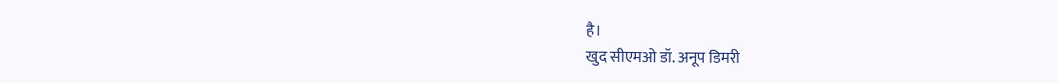है।
खुद सीएमओ डॉ. अनूप डिमरी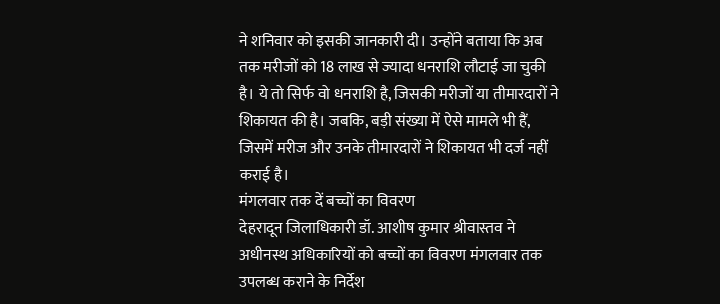ने शनिवार को इसकी जानकारी दी। उन्होंने बताया कि अब तक मरीजों को 18 लाख से ज्यादा धनराशि लौटाई जा चुकी है। ये तो सिर्फ वो धनराशि है, जिसकी मरीजों या तीमारदारों ने शिकायत की है। जबकि, बड़ी संख्या में ऐसे मामले भी हैं, जिसमें मरीज और उनके तीमारदारों ने शिकायत भी दर्ज नहीं कराई है।
मंगलवार तक दें बच्चों का विवरण
देहरादून जिलाधिकारी डॉ. आशीष कुमार श्रीवास्तव ने अधीनस्थ अधिकारियों को बच्चों का विवरण मंगलवार तक उपलब्ध कराने के निर्देश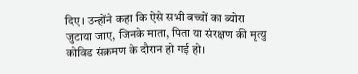दिए। उन्होंने कहा कि ऐसे सभी बच्चों का ब्योरा जुटाया जाए, जिनके माता, पिता या संरक्षण की मृत्यु कोविड संक्रमण के दौरान हो गई हो।